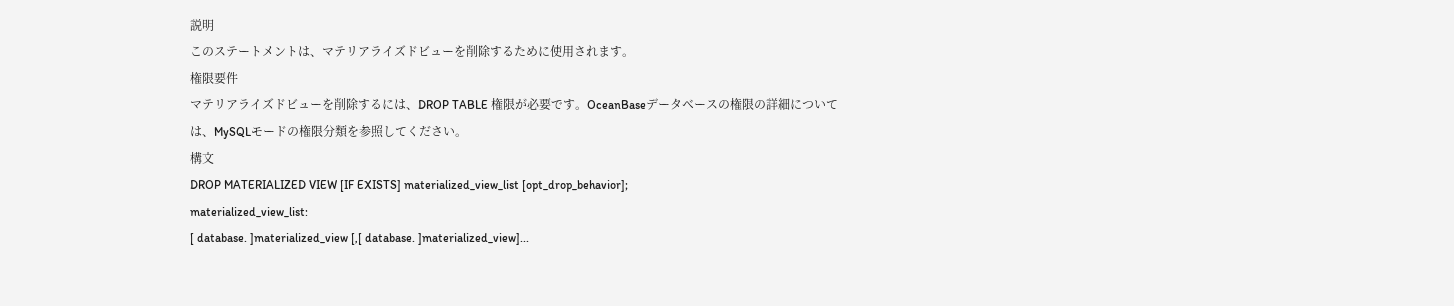説明
このステートメントは、マテリアライズドビューを削除するために使用されます。
権限要件
マテリアライズドビューを削除するには、DROP TABLE 権限が必要です。OceanBaseデータベースの権限の詳細については、MySQLモードの権限分類を参照してください。
構文
DROP MATERIALIZED VIEW [IF EXISTS] materialized_view_list [opt_drop_behavior];
materialized_view_list:
[ database. ]materialized_view [,[ database. ]materialized_view]...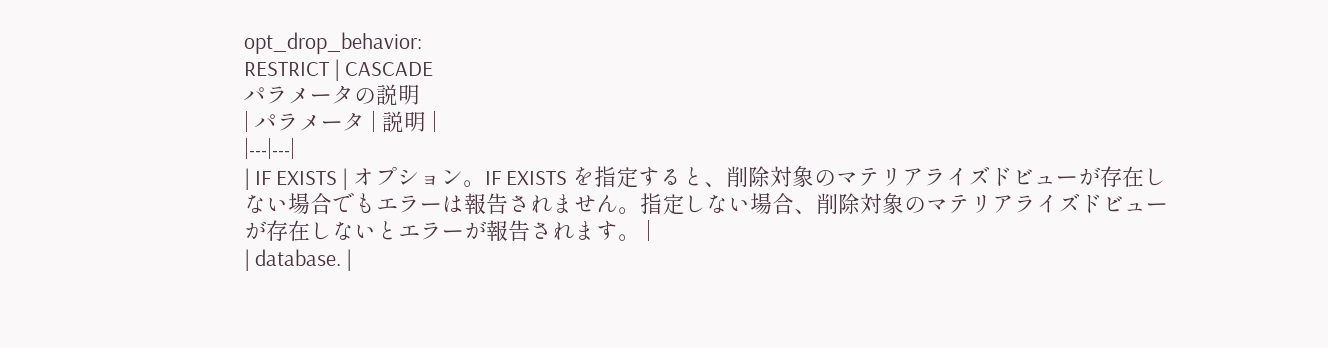opt_drop_behavior:
RESTRICT | CASCADE
パラメータの説明
| パラメータ | 説明 |
|---|---|
| IF EXISTS | オプション。IF EXISTS を指定すると、削除対象のマテリアライズドビューが存在しない場合でもエラーは報告されません。指定しない場合、削除対象のマテリアライズドビューが存在しないとエラーが報告されます。 |
| database. |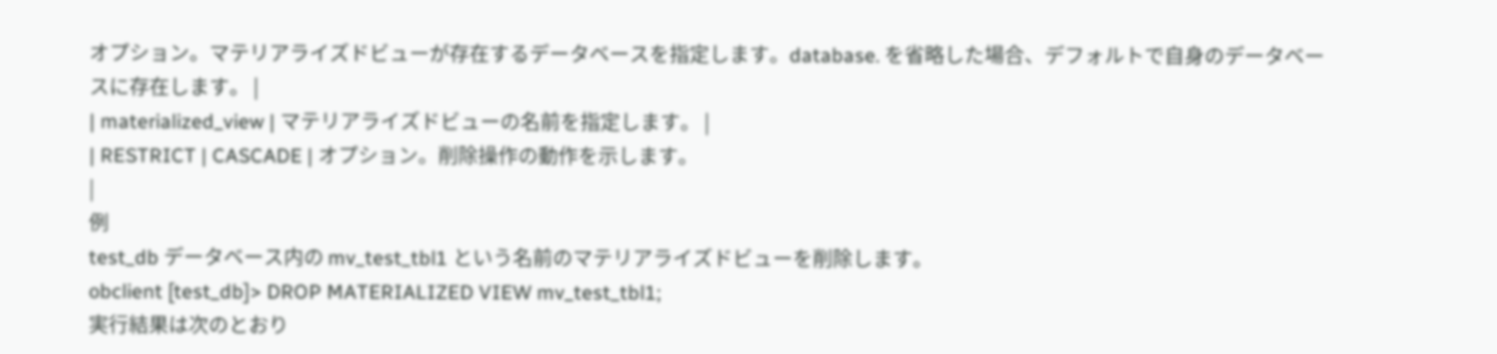オプション。マテリアライズドビューが存在するデータベースを指定します。database. を省略した場合、デフォルトで自身のデータベースに存在します。 |
| materialized_view | マテリアライズドビューの名前を指定します。 |
| RESTRICT | CASCADE | オプション。削除操作の動作を示します。
|
例
test_db データベース内の mv_test_tbl1 という名前のマテリアライズドビューを削除します。
obclient [test_db]> DROP MATERIALIZED VIEW mv_test_tbl1;
実行結果は次のとおり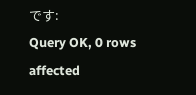です:
Query OK, 0 rows affected